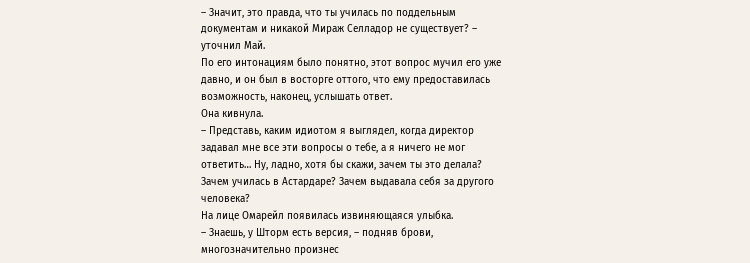– Значит, это правда, что ты училась по поддельным документам и никакой Мираж Селладор не существует? – уточнил Май.
По его интонациям было понятно, этот вопрос мучил его уже давно, и он был в восторге оттого, что ему предоставилась возможность, наконец, услышать ответ.
Она кивнула.
– Представь, каким идиотом я выглядел, когда директор задавал мне все эти вопросы о тебе, а я ничего не мог ответить… Ну, ладно, хотя бы скажи, зачем ты это делала? Зачем училась в Астардаре? Зачем выдавала себя за другого человека?
На лице Омарейл появилась извиняющаяся улыбка.
– Знаешь, у Шторм есть версия, – подняв брови, многозначительно произнес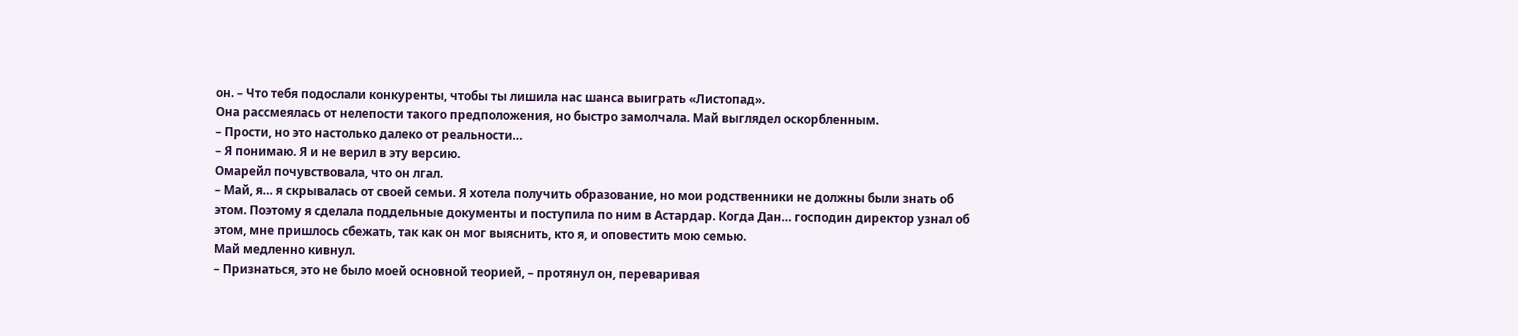он. – Что тебя подослали конкуренты, чтобы ты лишила нас шанса выиграть «Листопад».
Она рассмеялась от нелепости такого предположения, но быстро замолчала. Май выглядел оскорбленным.
– Прости, но это настолько далеко от реальности…
– Я понимаю. Я и не верил в эту версию.
Омарейл почувствовала, что он лгал.
– Май, я… я скрывалась от своей семьи. Я хотела получить образование, но мои родственники не должны были знать об этом. Поэтому я сделала поддельные документы и поступила по ним в Астардар. Когда Дан… господин директор узнал об этом, мне пришлось сбежать, так как он мог выяснить, кто я, и оповестить мою семью.
Май медленно кивнул.
– Признаться, это не было моей основной теорией, – протянул он, переваривая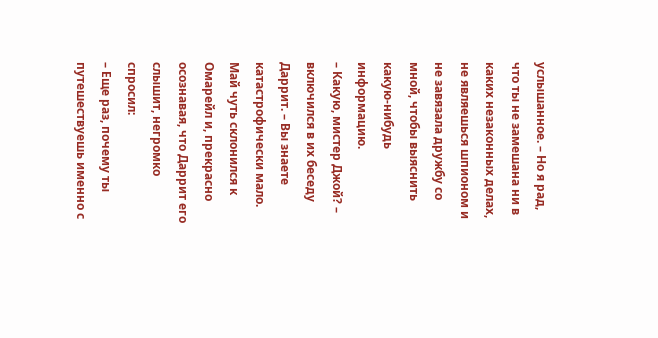услышанное. – Но я рад, что ты не замешана ни в каких незаконных делах, не являешься шпионом и не завязала дружбу со мной, чтобы выяснить какую-нибудь информацию.
– Какую, мистер Джой? – включился в их беседу Даррит. – Вы знаете катастрофически мало.
Май чуть склонился к Омарейл и, прекрасно осознавая, что Даррит его слышит, негромко спросил:
– Еще раз, почему ты путешествуешь именно с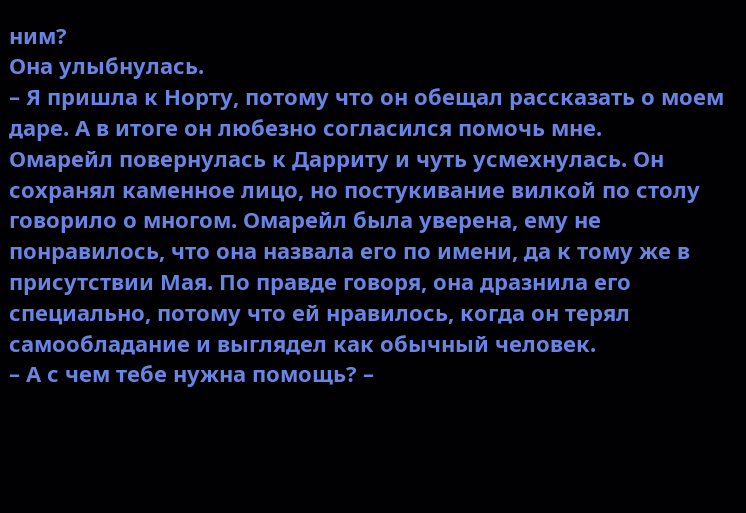ним?
Она улыбнулась.
– Я пришла к Норту, потому что он обещал рассказать о моем даре. А в итоге он любезно согласился помочь мне.
Омарейл повернулась к Дарриту и чуть усмехнулась. Он сохранял каменное лицо, но постукивание вилкой по столу говорило о многом. Омарейл была уверена, ему не понравилось, что она назвала его по имени, да к тому же в присутствии Мая. По правде говоря, она дразнила его специально, потому что ей нравилось, когда он терял самообладание и выглядел как обычный человек.
– А с чем тебе нужна помощь? –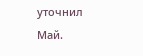уточнил Май.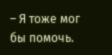– Я тоже мог бы помочь.